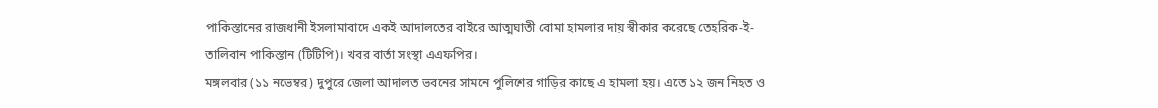পাকিস্তানের রাজধানী ইসলামাবাদে একই আদালতের বাইরে আত্মঘাতী বোমা হামলার দায় স্বীকার করেছে তেহরিক-ই-তালিবান পাকিস্তান (টিটিপি)। খবর বার্তা সংস্থা এএফপির।
মঙ্গলবার (১১ নভেম্বর) দুপুরে জেলা আদালত ভবনের সামনে পুলিশের গাড়ির কাছে এ হামলা হয়। এতে ১২ জন নিহত ও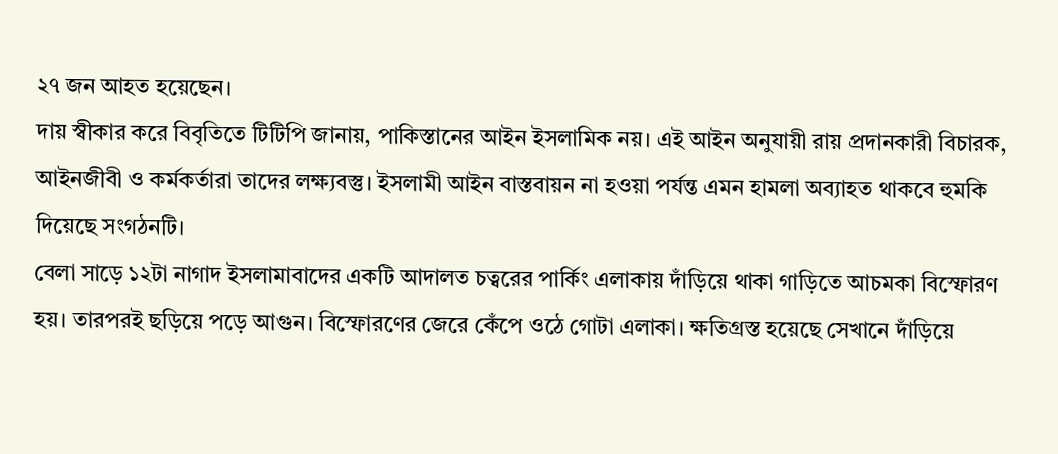২৭ জন আহত হয়েছেন।
দায় স্বীকার করে বিবৃতিতে টিটিপি জানায়, পাকিস্তানের আইন ইসলামিক নয়। এই আইন অনুযায়ী রায় প্রদানকারী বিচারক, আইনজীবী ও কর্মকর্তারা তাদের লক্ষ্যবস্তু। ইসলামী আইন বাস্তবায়ন না হওয়া পর্যন্ত এমন হামলা অব্যাহত থাকবে হুমকি দিয়েছে সংগঠনটি।
বেলা সাড়ে ১২টা নাগাদ ইসলামাবাদের একটি আদালত চত্বরের পার্কিং এলাকায় দাঁড়িয়ে থাকা গাড়িতে আচমকা বিস্ফোরণ হয়। তারপরই ছড়িয়ে পড়ে আগুন। বিস্ফোরণের জেরে কেঁপে ওঠে গোটা এলাকা। ক্ষতিগ্রস্ত হয়েছে সেখানে দাঁড়িয়ে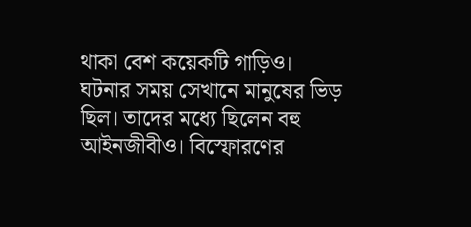থাকা বেশ কয়েকটি গাড়িও।
ঘটনার সময় সেখানে মানুষের ভিড় ছিল। তাদের মধ্যে ছিলেন বহু আইনজীবীও। বিস্ফোরণের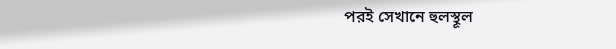পরই সেখানে হুলস্থূল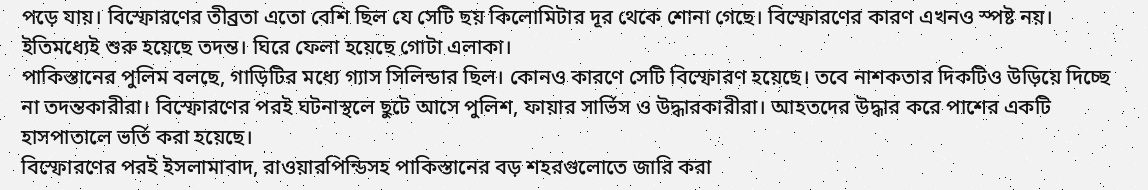পড়ে যায়। বিস্ফোরণের তীব্রতা এতো বেশি ছিল যে সেটি ছয় কিলোমিটার দূর থেকে শোনা গেছে। বিস্ফোরণের কারণ এখনও স্পষ্ট নয়। ইতিমধ্যেই শুরু হয়েছে তদন্ত। ঘিরে ফেলা হয়েছে গোটা এলাকা।
পাকিস্তানের পুলিম বলছে, গাড়িটির মধ্যে গ্যাস সিলিন্ডার ছিল। কোনও কারণে সেটি বিস্ফোরণ হয়েছে। তবে নাশকতার দিকটিও উড়িয়ে দিচ্ছে না তদন্তকারীরা। বিস্ফোরণের পরই ঘটনাস্থলে ছুটে আসে পুলিশ, ফায়ার সার্ভিস ও উদ্ধারকারীরা। আহতদের উদ্ধার করে পাশের একটি হাসপাতালে ভর্তি করা হয়েছে।
বিস্ফোরণের পরই ইসলামাবাদ, রাওয়ারপিন্ডিসহ পাকিস্তানের বড় শহরগুলোতে জারি করা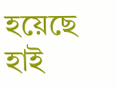হয়েছে হাই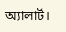অ্যালার্ট।